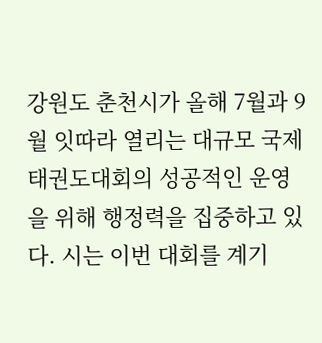강원도 춘천시가 올해 7월과 9월 잇따라 열리는 대규모 국제태권도대회의 성공적인 운영을 위해 행정력을 집중하고 있다. 시는 이번 대회를 계기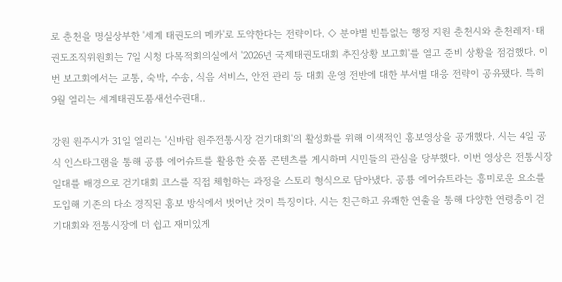로 춘천을 명실상부한 '세계 태권도의 메카'로 도약한다는 전략이다. ◇ 분야별 빈틈없는 행정 지원 춘천시와 춘천레저·태권도조직위원회는 7일 시청 다목적회의실에서 '2026년 국제태권도대회 추진상황 보고회'를 열고 준비 상황을 점검했다. 이번 보고회에서는 교통, 숙박, 수송, 식음 서비스, 안전 관리 등 대회 운영 전반에 대한 부서별 대응 전략이 공유됐다. 특히 9월 열리는 세계태권도품새선수권대..

강원 원주시가 31일 열리는 '신바람 원주전통시장 걷기대회'의 활성화를 위해 이색적인 홍보영상을 공개했다. 시는 4일 공식 인스타그램을 통해 공룡 에어슈트를 활용한 숏폼 콘텐츠를 게시하며 시민들의 관심을 당부했다. 이번 영상은 전통시장 일대를 배경으로 걷기대회 코스를 직접 체험하는 과정을 스토리 형식으로 담아냈다. 공룡 에어슈트라는 흥미로운 요소를 도입해 기존의 다소 경직된 홍보 방식에서 벗어난 것이 특징이다. 시는 친근하고 유쾌한 연출을 통해 다양한 연령층이 걷기대회와 전통시장에 더 쉽고 재미있게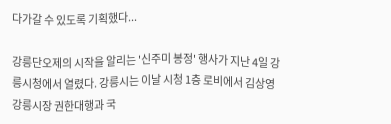다가갈 수 있도록 기획했다...

강릉단오제의 시작을 알리는 '신주미 봉정' 행사가 지난 4일 강릉시청에서 열렸다. 강릉시는 이날 시청 1층 로비에서 김상영 강릉시장 권한대행과 국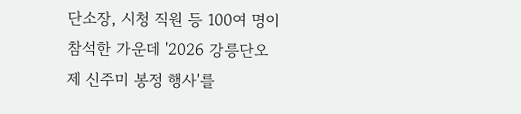단소장, 시청 직원 등 100여 명이 참석한 가운데 '2026 강릉단오제 신주미 봉정 행사'를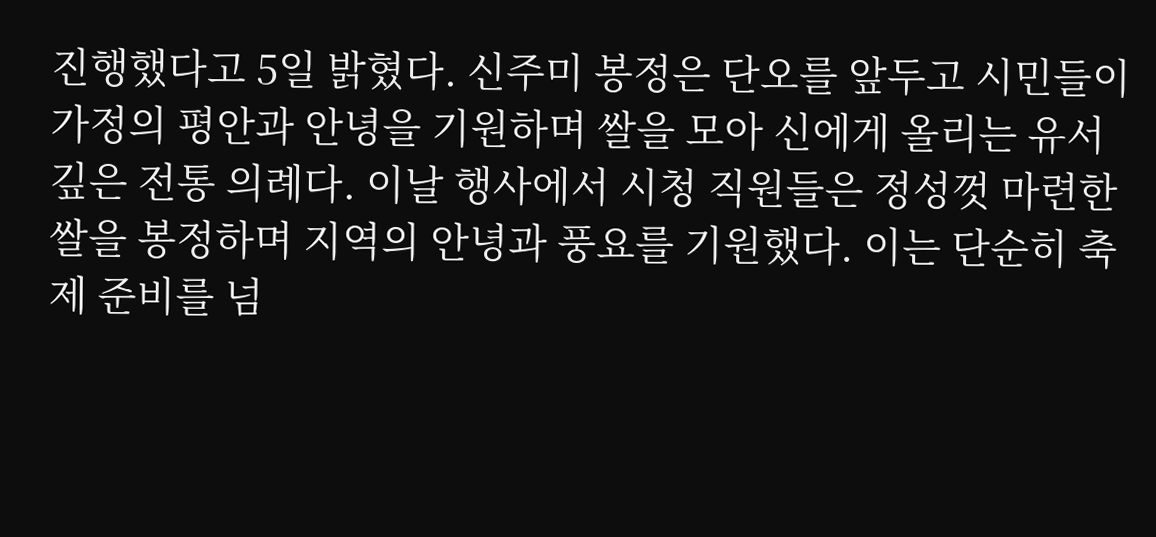진행했다고 5일 밝혔다. 신주미 봉정은 단오를 앞두고 시민들이 가정의 평안과 안녕을 기원하며 쌀을 모아 신에게 올리는 유서 깊은 전통 의례다. 이날 행사에서 시청 직원들은 정성껏 마련한 쌀을 봉정하며 지역의 안녕과 풍요를 기원했다. 이는 단순히 축제 준비를 넘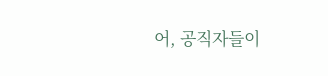어, 공직자들이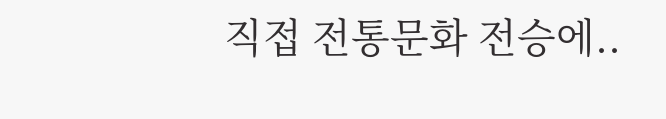직접 전통문화 전승에..